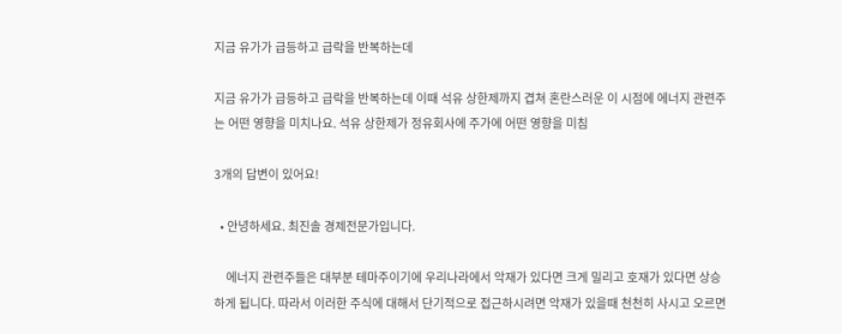지금 유가가 급등하고 급락을 반복하는데

지금 유가가 급등하고 급락을 반복하는데 이때 석유 상한제까지 겹쳐 혼란스러운 이 시점에 에너지 관련주는 어떤 영향을 미치나요. 석유 상한제가 정유회사에 주가에 어떤 영향을 미침

3개의 답변이 있어요!

  • 안녕하세요. 최진솔 경제전문가입니다.

    에너지 관련주들은 대부분 테마주이기에 우리나라에서 악재가 있다면 크게 밀리고 호재가 있다면 상승하게 됩니다. 따라서 이러한 주식에 대해서 단기적으로 접근하시려면 악재가 있을때 천천히 사시고 오르면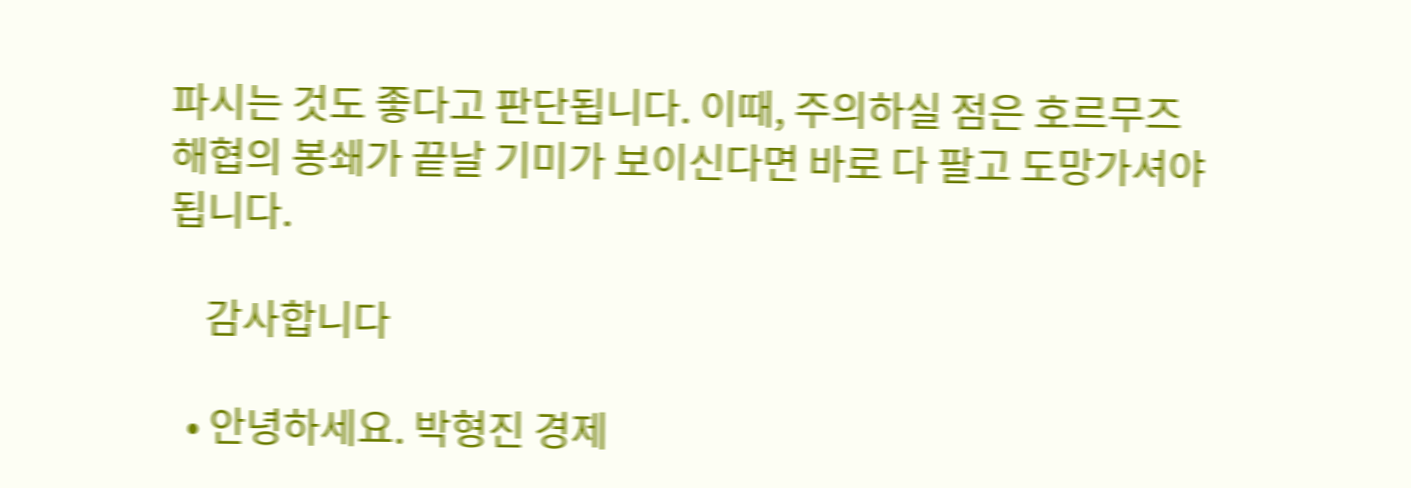파시는 것도 좋다고 판단됩니다. 이때, 주의하실 점은 호르무즈 해협의 봉쇄가 끝날 기미가 보이신다면 바로 다 팔고 도망가셔야 됩니다.

    감사합니다

  • 안녕하세요. 박형진 경제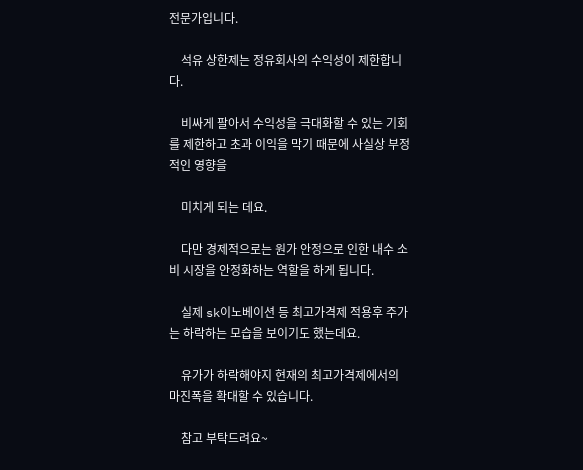전문가입니다.

    석유 상한제는 정유회사의 수익성이 제한합니다.

    비싸게 팔아서 수익성을 극대화할 수 있는 기회를 제한하고 초과 이익을 막기 때문에 사실상 부정적인 영향을

    미치게 되는 데요.

    다만 경제적으로는 원가 안정으로 인한 내수 소비 시장을 안정화하는 역할을 하게 됩니다.

    실제 sk이노베이션 등 최고가격제 적용후 주가는 하락하는 모습을 보이기도 했는데요.

    유가가 하락해야지 현재의 최고가격제에서의 마진폭을 확대할 수 있습니다.

    참고 부탁드려요~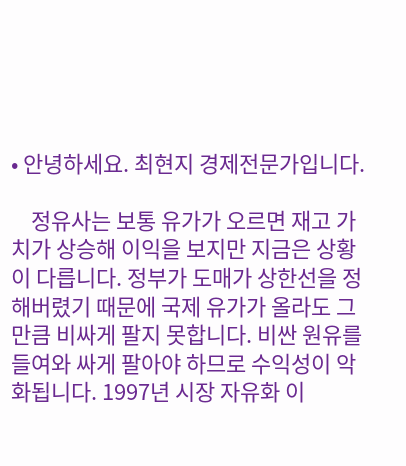• 안녕하세요. 최현지 경제전문가입니다.

    정유사는 보통 유가가 오르면 재고 가치가 상승해 이익을 보지만 지금은 상황이 다릅니다. 정부가 도매가 상한선을 정해버렸기 때문에 국제 유가가 올라도 그만큼 비싸게 팔지 못합니다. 비싼 원유를 들여와 싸게 팔아야 하므로 수익성이 악화됩니다. 1997년 시장 자유화 이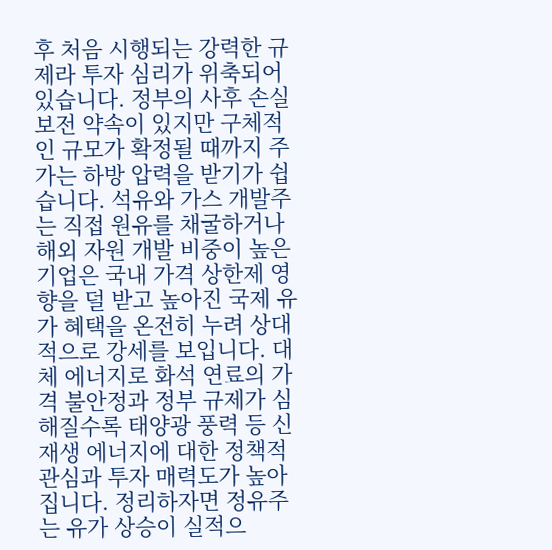후 처음 시행되는 강력한 규제라 투자 심리가 위축되어 있습니다. 정부의 사후 손실 보전 약속이 있지만 구체적인 규모가 확정될 때까지 주가는 하방 압력을 받기가 쉽습니다. 석유와 가스 개발주는 직접 원유를 채굴하거나 해외 자원 개발 비중이 높은 기업은 국내 가격 상한제 영향을 덜 받고 높아진 국제 유가 혜택을 온전히 누려 상대적으로 강세를 보입니다. 대체 에너지로 화석 연료의 가격 불안정과 정부 규제가 심해질수록 태양광 풍력 등 신재생 에너지에 대한 정책적 관심과 투자 매력도가 높아집니다. 정리하자면 정유주는 유가 상승이 실적으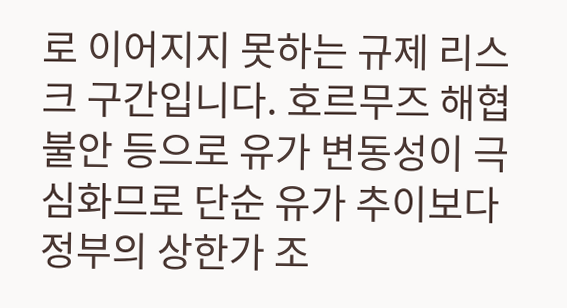로 이어지지 못하는 규제 리스크 구간입니다. 호르무즈 해협 불안 등으로 유가 변동성이 극심화므로 단순 유가 추이보다 정부의 상한가 조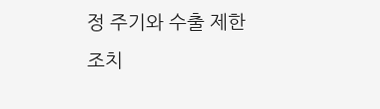정 주기와 수출 제한 조치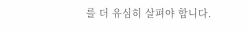를 더 유심히 살펴야 합니다.